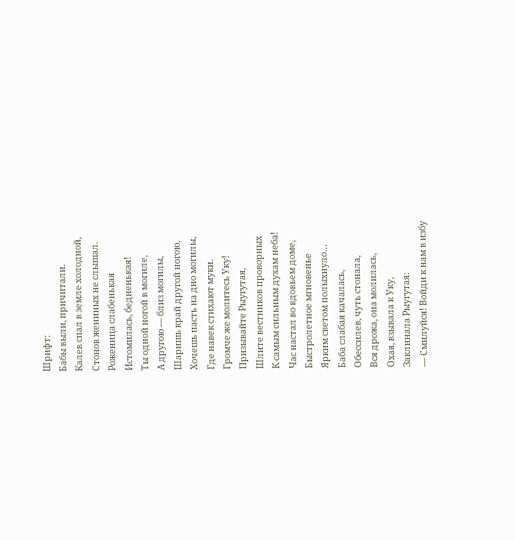Шрифт:
Бабы выли, причитали.
Калев спал в земле холодной,
Стонов жениных не слышал.
Роженица слабенькая
Истомилась, бедненькая!
Ты одной ногой в могиле,
А другою — близ могилы,
Шаришь край другой ногою,
Хочешь пасть на дно могилы,
Где навек стихают муки.
Громче же молитесь Уку!
Призывайте Рыугутая,
Шлите вестников проворных
К самым сильным духам неба!
Час настал во вдовьем доме,
Быстролетное мгновенье
Ярким светом полыхнуло…
Баба слабая качалась,
Обессилев, чуть стонала,
Вся дрожа, она молилась,
Охая, взывала к Уку,
Заклинала Рыугутая:
— Смилуйся! Войди к нам в избу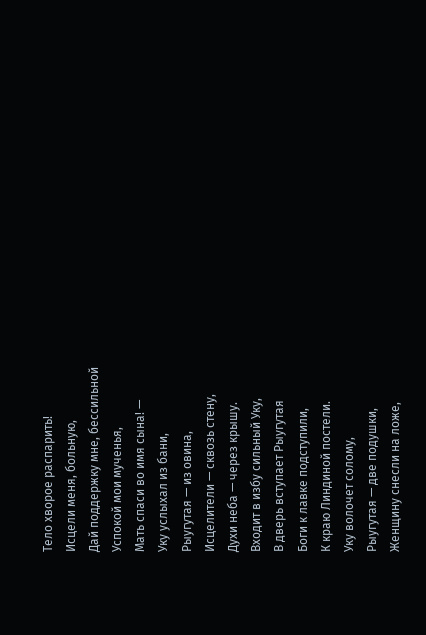Тело хворое распарить!
Исцели меня, больную,
Дай поддержку мне, бессильной
Успокой мои мученья,
Мать спаси во имя сына! —
Уку услыхал из бани,
Рыугутая — из овина,
Исцелители — сквозь стену,
Духи неба — через крышу.
Входит в избу сильный Уку,
В дверь вступает Рыугутая
Боги к лавке подступили,
К краю Линдиной постели.
Уку волочет солому,
Рыугутая — две подушки,
Женщину снесли на ложе,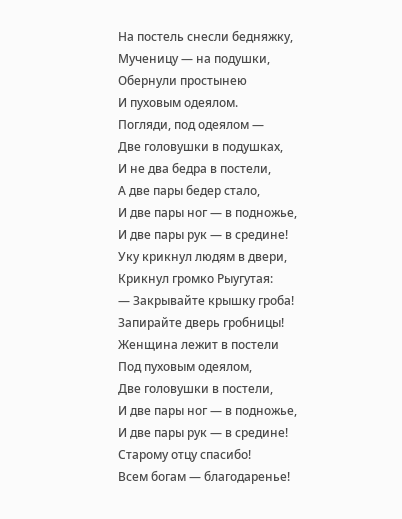На постель снесли бедняжку,
Мученицу — на подушки,
Обернули простынею
И пуховым одеялом.
Погляди, под одеялом —
Две головушки в подушках,
И не два бедра в постели,
А две пары бедер стало,
И две пары ног — в подножье,
И две пары рук — в средине!
Уку крикнул людям в двери,
Крикнул громко Рыугутая:
— Закрывайте крышку гроба!
Запирайте дверь гробницы!
Женщина лежит в постели
Под пуховым одеялом,
Две головушки в постели,
И две пары ног — в подножье,
И две пары рук — в средине!
Старому отцу спасибо!
Всем богам — благодаренье!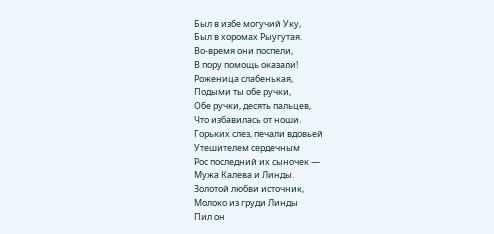Был в избе могучий Уку,
Был в хоромах Рыугутая.
Во-время они поспели,
В пору помощь оказали!
Роженица слабенькая,
Подыми ты обе ручки,
Обе ручки, десять пальцев,
Что избавилась от ноши.
Горьких слез, печали вдовьей
Утешителем сердечным
Рос последний их сыночек —
Мужа Калева и Линды.
Золотой любви источник,
Молоко из груди Линды
Пил он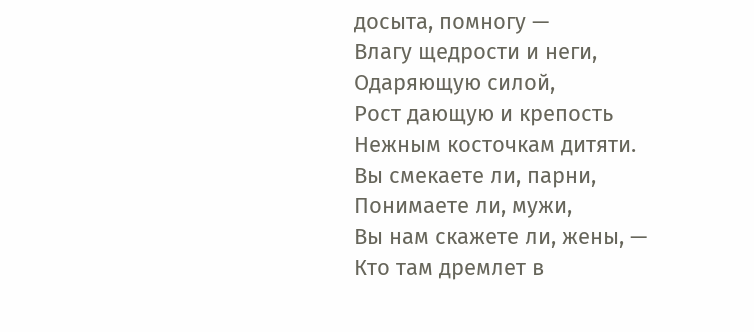досыта, помногу —
Влагу щедрости и неги,
Одаряющую силой,
Рост дающую и крепость
Нежным косточкам дитяти.
Вы смекаете ли, парни,
Понимаете ли, мужи,
Вы нам скажете ли, жены, —
Кто там дремлет в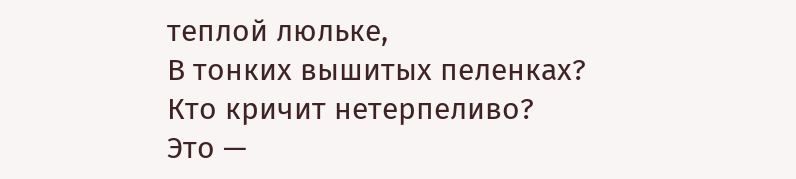теплой люльке,
В тонких вышитых пеленках?
Кто кричит нетерпеливо?
Это —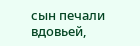сын печали вдовьей,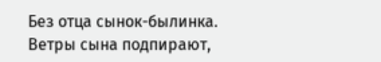Без отца сынок-былинка.
Ветры сына подпирают,